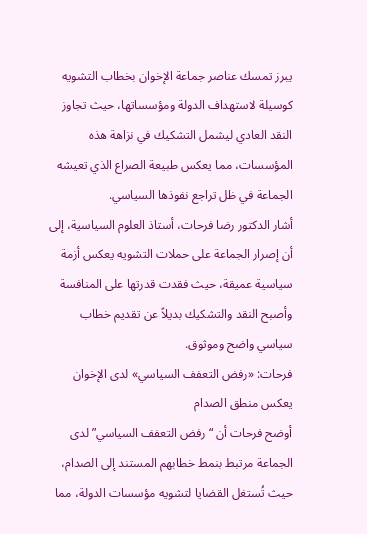يبرز تمسك عناصر جماعة الإخوان بخطاب التشويه كوسيلة لاستهداف الدولة ومؤسساتها، حيث تجاوز النقد العادي ليشمل التشكيك في نزاهة هذه المؤسسات، مما يعكس طبيعة الصراع الذي تعيشه الجماعة في ظل تراجع نفوذها السياسي.
أشار الدكتور رضا فرحات، أستاذ العلوم السياسية، إلى أن إصرار الجماعة على حملات التشويه يعكس أزمة سياسية عميقة، حيث فقدت قدرتها على المنافسة وأصبح النقد والتشكيك بديلاً عن تقديم خطاب سياسي واضح وموثوق.
فرحات: «رفض التعفف السياسي» لدى الإخوان يعكس منطق الصدام
أوضح فرحات أن “رفض التعفف السياسي” لدى الجماعة مرتبط بنمط خطابهم المستند إلى الصدام، حيث تُستغل القضايا لتشويه مؤسسات الدولة، مما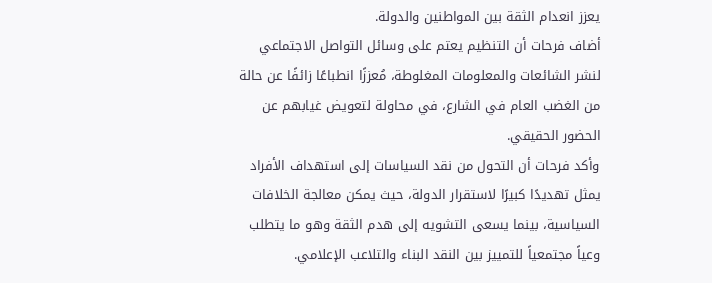يعزز انعدام الثقة بين المواطنين والدولة.
أضاف فرحات أن التنظيم يعتم على وسائل التواصل الاجتماعي لنشر الشائعات والمعلومات المغلوطة، مُعززًا انطباعًا زائفًا عن حالة من الغضب العام في الشارع، في محاولة لتعويض غيابهم عن الحضور الحقيقي.
وأكد فرحات أن التحول من نقد السياسات إلى استهداف الأفراد يمثل تهديدًا كبيرًا لاستقرار الدولة، حيث يمكن معالجة الخلافات السياسية، بينما يسعى التشويه إلى هدم الثقة وهو ما يتطلب وعياً مجتمعياً للتمييز بين النقد البناء والتلاعب الإعلامي.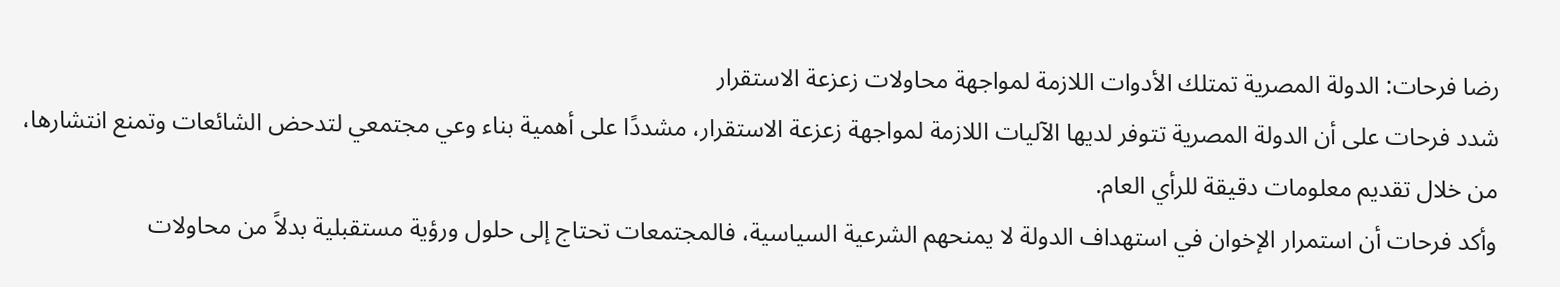رضا فرحات: الدولة المصرية تمتلك الأدوات اللازمة لمواجهة محاولات زعزعة الاستقرار
شدد فرحات على أن الدولة المصرية تتوفر لديها الآليات اللازمة لمواجهة زعزعة الاستقرار، مشددًا على أهمية بناء وعي مجتمعي لتدحض الشائعات وتمنع انتشارها، من خلال تقديم معلومات دقيقة للرأي العام.
وأكد فرحات أن استمرار الإخوان في استهداف الدولة لا يمنحهم الشرعية السياسية، فالمجتمعات تحتاج إلى حلول ورؤية مستقبلية بدلاً من محاولات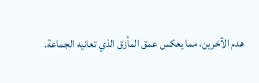هدم الآخرين، مما يعكس عمق المأزق الذي تعانيه الجماعة.